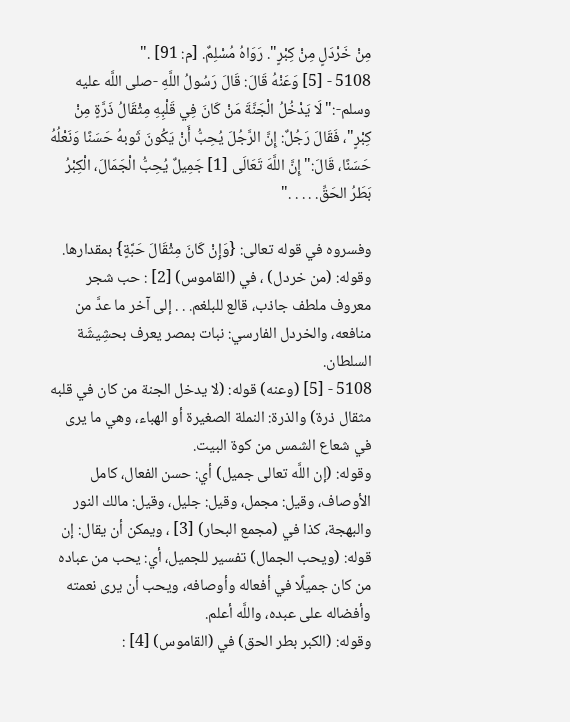مِنْ خَرْدَلٍ مِنْ كِبْرٍ". رَوَاهُ مُسْلِمٌ. [م: 91] ."
5108 - [5] وَعَنْهُ قَالَ: قَالَ رَسُولُ اللَّهِ -صلى اللَّه عليه وسلم-:"لَا يَدْخُلُ الْجَنَّةَ مَنْ كَانَ فِي قَلْبِهِ مِثْقَالُ ذَرَّةٍ مِنْ كِبْرٍ"، فَقَالَ رَجُلٌ: إِنَّ الرَّجُلَ يُحِبُّ أَنْ يَكُونَ ثَوبهُ حَسَنًا وَنَعْلُهُ حَسَنًا، قَالَ:"إِنَّ اللَّهَ تَعَالَى [1] جَمِيلٌ يُحِبُّ الْجَمَالَ، الْكِبْرُ بَطَرُ الحَقِّ. . . . ."

وفسروه في قوله تعالى: {وَإِنْ كَانَ مِثْقَالَ حَبَّةٍ} بمقدارها.
وقوله: (من خردل) ، في (القاموس) [2] : حب شجر معروف ملطف جاذب، قالع للبلغم. . . إلى آخر ما عدَّ من منافعه، والخردل الفارسي: نبات بمصر يعرف بحشِيشَة السلطان.
5108 - [5] (وعنه) قوله: (لا يدخل الجنة من كان في قلبه مثقال ذرة) والذرة: النملة الصغيرة أو الهباء، وهي ما يرى في شعاع الشمس من كوة البيت.
وقوله: (إن اللَّه تعالى جميل) أي: حسن الفعال، كامل الأوصاف، وقيل: مجمل، وقيل: جليل، وقيل: مالك النور والبهجة، كذا في (مجمع البحار) [3] ، ويمكن أن يقال: إن قوله: (ويحب الجمال) تفسير للجميل، أي: يحب من عباده من كان جميلًا في أفعاله وأوصافه، ويحب أن يرى نعمته وأفضاله على عبده، واللَّه أعلم.
وقوله: (الكبر بطر الحق) في (القاموس) [4] :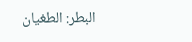البطر: الطغيان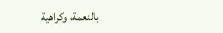بالنعمة، وكراهية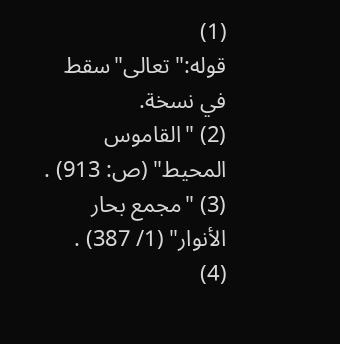(1) قوله:"تعالى"سقط في نسخة.
(2) "القاموس المحيط" (ص: 913) .
(3) "مجمع بحار الأنوار" (1/ 387) .
(4)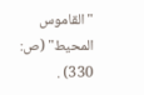"القاموس المحيط" (ص: 330) .